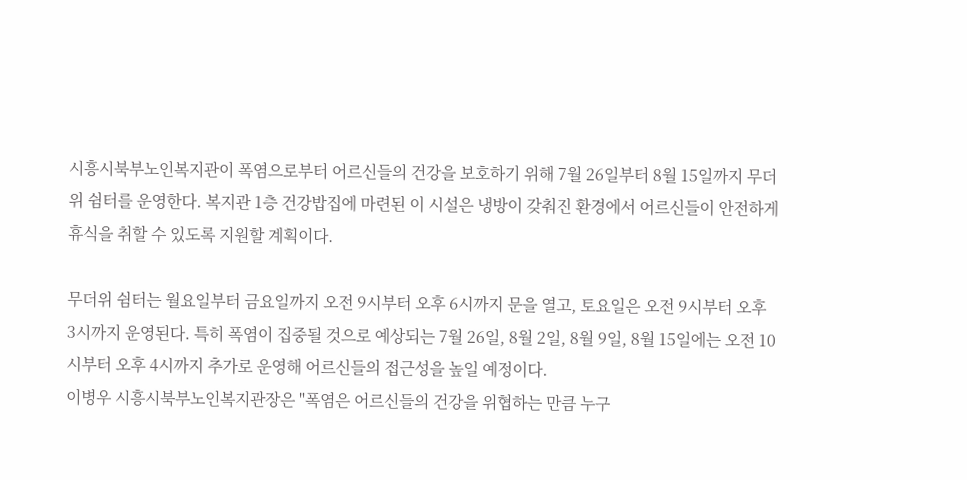시흥시북부노인복지관이 폭염으로부터 어르신들의 건강을 보호하기 위해 7월 26일부터 8월 15일까지 무더위 쉼터를 운영한다. 복지관 1층 건강밥집에 마련된 이 시설은 냉방이 갖춰진 환경에서 어르신들이 안전하게 휴식을 취할 수 있도록 지원할 계획이다.

무더위 쉼터는 월요일부터 금요일까지 오전 9시부터 오후 6시까지 문을 열고, 토요일은 오전 9시부터 오후 3시까지 운영된다. 특히 폭염이 집중될 것으로 예상되는 7월 26일, 8월 2일, 8월 9일, 8월 15일에는 오전 10시부터 오후 4시까지 추가로 운영해 어르신들의 접근성을 높일 예정이다.
이병우 시흥시북부노인복지관장은 "폭염은 어르신들의 건강을 위협하는 만큼 누구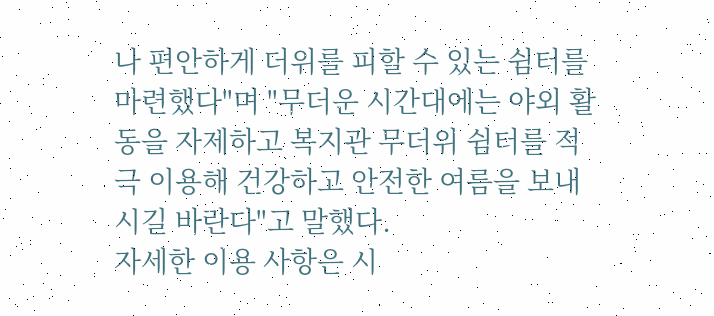나 편안하게 더위를 피할 수 있는 쉼터를 마련했다"며 "무더운 시간대에는 야외 활동을 자제하고 복지관 무더위 쉼터를 적극 이용해 건강하고 안전한 여름을 보내시길 바란다"고 말했다.
자세한 이용 사항은 시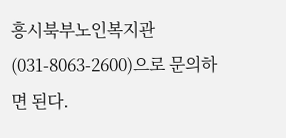흥시북부노인복지관(031-8063-2600)으로 문의하면 된다.